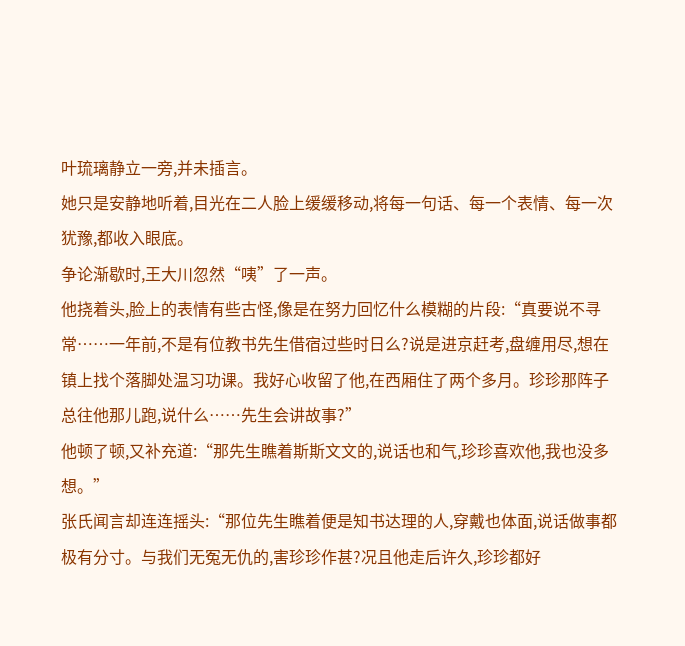叶琉璃静立一旁,并未插言。
她只是安静地听着,目光在二人脸上缓缓移动,将每一句话、每一个表情、每一次犹豫,都收入眼底。
争论渐歇时,王大川忽然“咦”了一声。
他挠着头,脸上的表情有些古怪,像是在努力回忆什么模糊的片段:“真要说不寻常……一年前,不是有位教书先生借宿过些时日么?说是进京赶考,盘缠用尽,想在镇上找个落脚处温习功课。我好心收留了他,在西厢住了两个多月。珍珍那阵子总往他那儿跑,说什么……先生会讲故事?”
他顿了顿,又补充道:“那先生瞧着斯斯文文的,说话也和气,珍珍喜欢他,我也没多想。”
张氏闻言却连连摇头:“那位先生瞧着便是知书达理的人,穿戴也体面,说话做事都极有分寸。与我们无冤无仇的,害珍珍作甚?况且他走后许久,珍珍都好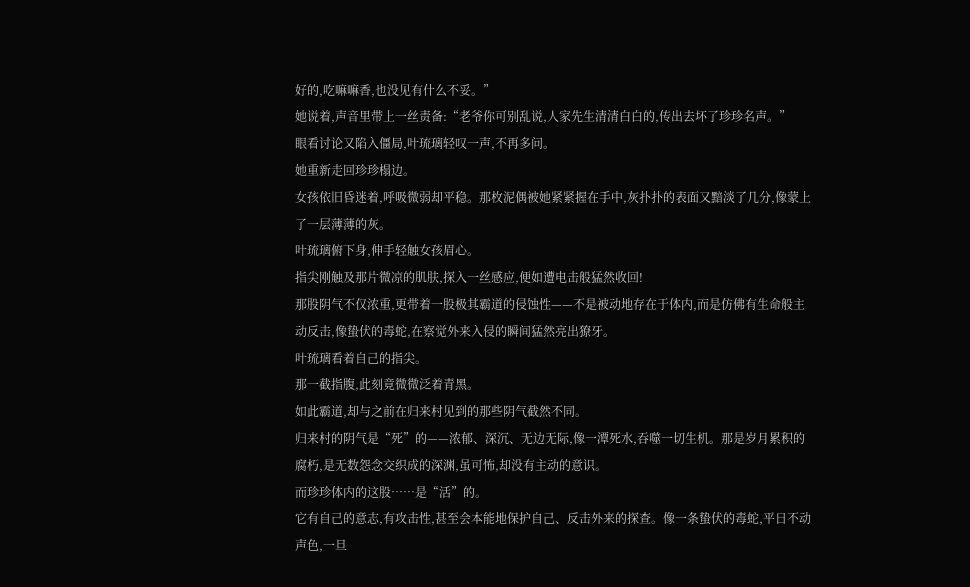好的,吃嘛嘛香,也没见有什么不妥。”
她说着,声音里带上一丝责备:“老爷你可别乱说,人家先生清清白白的,传出去坏了珍珍名声。”
眼看讨论又陷入僵局,叶琉璃轻叹一声,不再多问。
她重新走回珍珍榻边。
女孩依旧昏迷着,呼吸微弱却平稳。那枚泥偶被她紧紧握在手中,灰扑扑的表面又黯淡了几分,像蒙上了一层薄薄的灰。
叶琉璃俯下身,伸手轻触女孩眉心。
指尖刚触及那片微凉的肌肤,探入一丝感应,便如遭电击般猛然收回!
那股阴气不仅浓重,更带着一股极其霸道的侵蚀性——不是被动地存在于体内,而是仿佛有生命般主动反击,像蛰伏的毒蛇,在察觉外来入侵的瞬间猛然亮出獠牙。
叶琉璃看着自己的指尖。
那一截指腹,此刻竟微微泛着青黑。
如此霸道,却与之前在归来村见到的那些阴气截然不同。
归来村的阴气是“死”的——浓郁、深沉、无边无际,像一潭死水,吞噬一切生机。那是岁月累积的腐朽,是无数怨念交织成的深渊,虽可怖,却没有主动的意识。
而珍珍体内的这股……是“活”的。
它有自己的意志,有攻击性,甚至会本能地保护自己、反击外来的探查。像一条蛰伏的毒蛇,平日不动声色,一旦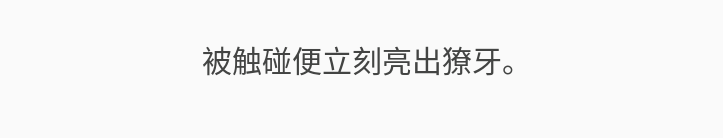被触碰便立刻亮出獠牙。